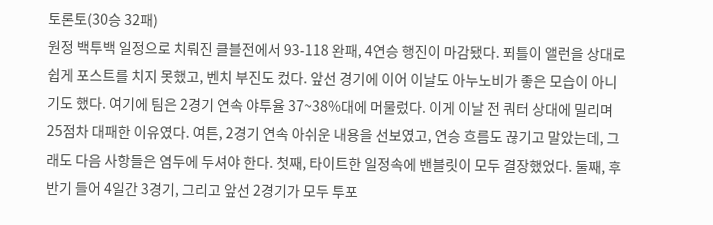토론토(30승 32패)
원정 백투백 일정으로 치뤄진 클블전에서 93-118 완패, 4연승 행진이 마감됐다. 푀틀이 앨런을 상대로 쉽게 포스트를 치지 못했고, 벤치 부진도 컸다. 앞선 경기에 이어 이날도 아누노비가 좋은 모습이 아니기도 했다. 여기에 팀은 2경기 연속 야투율 37~38%대에 머물렀다. 이게 이날 전 쿼터 상대에 밀리며 25점차 대패한 이유였다. 여튼, 2경기 연속 아쉬운 내용을 선보였고, 연승 흐름도 끊기고 말았는데, 그래도 다음 사항들은 염두에 두셔야 한다. 첫째, 타이트한 일정속에 밴블릿이 모두 결장했었다. 둘째, 후반기 들어 4일간 3경기, 그리고 앞선 2경기가 모두 투포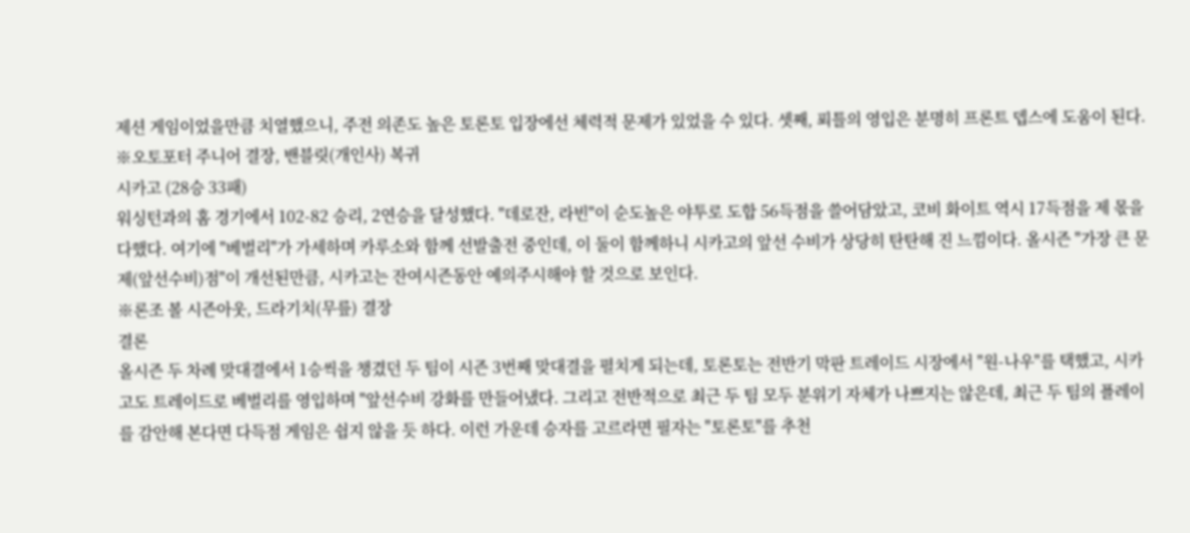제션 게임이었을만큼 치열했으니, 주전 의존도 높은 토론토 입장에선 체력적 문제가 있었을 수 있다. 셋째, 푀틀의 영입은 분명히 프론트 뎁스에 도움이 된다.
※오토포터 주니어 결장, 밴블릿(개인사) 복귀
시카고 (28승 33패)
워싱턴과의 홈 경기에서 102-82 승리, 2연승을 달성했다. "데로잔, 라빈"이 순도높은 야투로 도합 56득점을 쓸어담았고, 코비 화이트 역시 17득점을 제 몫을 다했다. 여기에 "베벌리"가 가세하며 카루소와 함께 선발출전 중인데, 이 둘이 함께하니 시카고의 앞선 수비가 상당히 탄탄해 진 느낌이다. 올시즌 "가장 큰 문제(앞선수비)점"이 개선된만큼, 시카고는 잔여시즌동안 예의주시해야 할 것으로 보인다.
※론조 볼 시즌아웃, 드라기치(무릎) 결장
결론
올시즌 두 차례 맞대결에서 1승씩을 챙겼던 두 팀이 시즌 3번째 맞대결을 펼치게 되는데, 토론토는 전반기 막판 트레이드 시장에서 "원-나우"를 택했고, 시카고도 트레이드로 베벌리를 영입하며 "앞선수비 강화를 만들어냈다. 그리고 전반적으로 최근 두 팀 모두 분위기 자체가 나쁘지는 않은데, 최근 두 팀의 플레이를 감안해 본다면 다득점 게임은 쉽지 않을 듯 하다. 이런 가운데 승자를 고르라면 필자는 "토론토"를 추천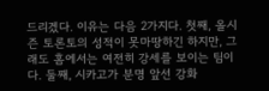드리겠다. 이유는 다음 2가지다. 첫째, 올시즌 토론토의 성적이 못마땅하긴 하지만, 그래도 홈에서는 여전히 강세를 보이는 팀이다. 둘째, 시카고가 분명 앞선 강화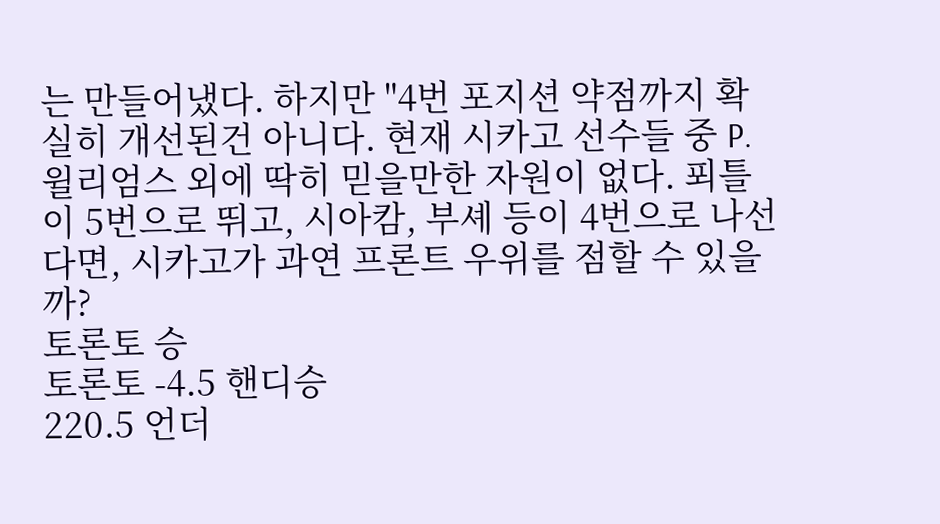는 만들어냈다. 하지만 "4번 포지션 약점까지 확실히 개선된건 아니다. 현재 시카고 선수들 중 P.윌리엄스 외에 딱히 믿을만한 자원이 없다. 푀틀이 5번으로 뛰고, 시아캄, 부셰 등이 4번으로 나선다면, 시카고가 과연 프론트 우위를 점할 수 있을까?
토론토 승
토론토 -4.5 핸디승
220.5 언더